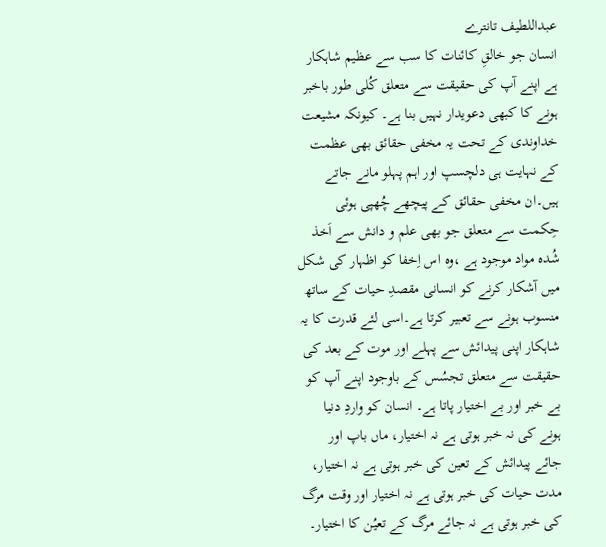عبداللطیف تانترے
انسان جو خالقِ کائنات کا سب سے عظیم شاہکار ہے اپنے آپ کی حقیقت سے متعلق کُلی طور باخبر ہونے کا کبھی دعویدار نہیں بنا ہے۔ کیونکہ مشیعت خداوندی کے تحت یہ مخفی حقائق بھی عظمت کے نہایت ہی دلچسپ اور اہم پہلو مانے جاتے ہیں۔ان مخفی حقائق کے پیچھے چُھپی ہوئی حِکمت سے متعلق جو بھی علم و دانش سے اَخذ شُدہ مواد موجود ہے ،وہ اس اِخفا کو اظہار کی شکل میں آشکار کرنے کو انسانی مقصدِ حیات کے ساتھ منسوب ہونے سے تعبیر کرتا ہے۔اسی لئے قدرت کا یہ شاہکار اپنی پیدائش سے پہلے اور موت کے بعد کی حقیقت سے متعلق تجسُس کے باوجود اپنے آپ کو بے خبر اور بے اختیار پاتا ہے۔ انسان کو واردِ دنیا ہونے کی نہ خبر ہوتی ہے نہ اختیار، ماں باپ اور جائے پیدائش کے تعین کی خبر ہوتی ہے نہ اختیار، مدت حیات کی خبر ہوتی ہے نہ اختیار اور وقت مرگ کی خبر ہوتی ہے نہ جائے مرگ کے تعیُن کا اختیار۔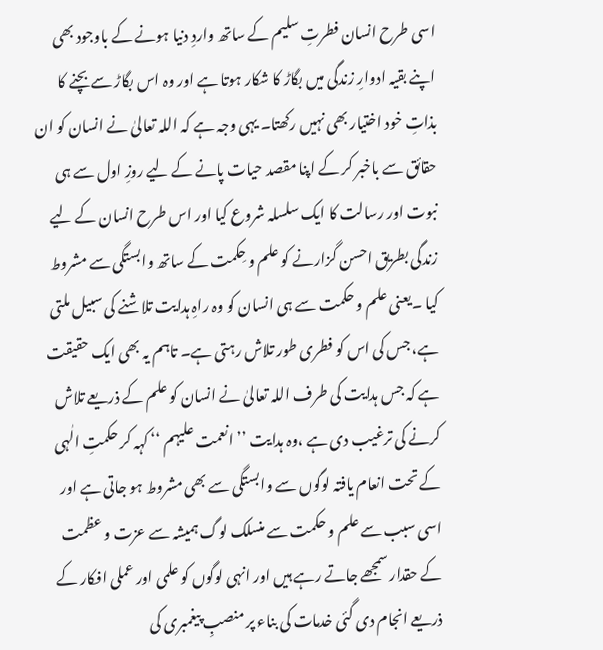اسی طرح انسان فطرتِ سلیم کے ساتھ واردِ دنیا ہونے کے باوجود بھی اپنے بقیہ ادوارِ زندگی میں بگاڑ کا شکار ہوتا ہے اور وہ اس بگاڑ سے بچنے کا بذاتِ خود اختیار بھی نہیں رکھتا۔ یہی وجہ ہے کہ اللہ تعالیٰ نے انسان کو ان حقائق سے باخبر کر کے اپنا مقصد حیات پانے کے لیے روزِ اول سے ہی نبوت اور رسالت کا ایک سلسلہ شروع کیا اور اس طرح انسان کے لیے زندگی بطریق احسن گزارنے کو علم و حِکمت کے ساتھ وابستگی سے مشروط کیا ۔یعنی علم و حکمت سے ہی انسان کو وہ راہِ ہدایت تلاشنے کی سبیل ملتی ہے، جس کی اس کو فطری طور تلاش رہتی ہے۔ تاہم یہ بھی ایک حقیقت ہے کہ جس ہدایت کی طرف اللہ تعالیٰ نے انسان کو علم کے ذریعے تلاش کرنے کی ترغیب دی ہے ،وہ ہدایت ’’ انعمت علیہم ‘‘ کہہ کر حکمتِ الٰہی کے تحت انعام یافتہ لوگوں سے وابستگی سے بھی مشروط ہو جاتی ہے اور اسی سبب سے علم و حکمت سے منسلک لوگ ہمیشہ سے عزت و عظمت کے حقدار سمجھے جاتے رہے ہیں اور انہی لوگوں کو علمی اور عملی افکار کے ذریعے انجام دی گئی خدمات کی بناء پر منصبِ پیغمبری کی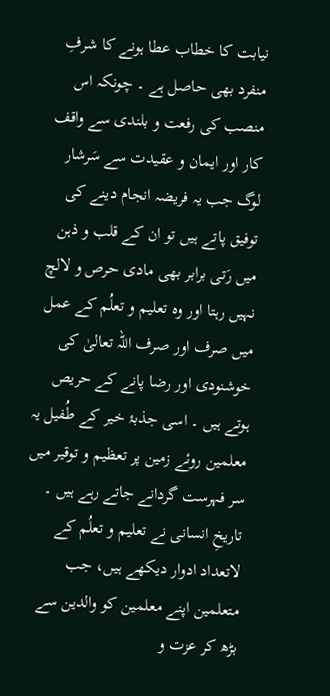نیابت کا خطاب عطا ہونے کا شرفِ منفرد بھی حاصل ہے ۔ چونکہ اس منصب کی رفعت و بلندی سے واقف کار اور ایمان و عقیدت سے سَرشار لوگ جب یہ فریضہ انجام دینے کی توفیق پاتے ہیں تو ان کے قلب و ذہن میں رَتی برابر بھی مادی حرص و لالچ نہیں رہتا اور وہ تعلیم و تعلُم کے عمل میں صرف اور صرف اللہ تعالیٰ کی خوشنودی اور رضا پانے کے حریص ہوتے ہیں ۔ اسی جذبۂ خیر کے طُفیل یہ معلمین روئے زمین پر تعظیم و توقیر میں سر فہرست گردانے جاتے رہے ہیں ۔ تاریخِ انسانی نے تعلیم و تعلُم کے لاتعداد ادوار دیکھے ہیں، جب متعلمین اپنے معلمین کو والدین سے بڑھ کر عزت و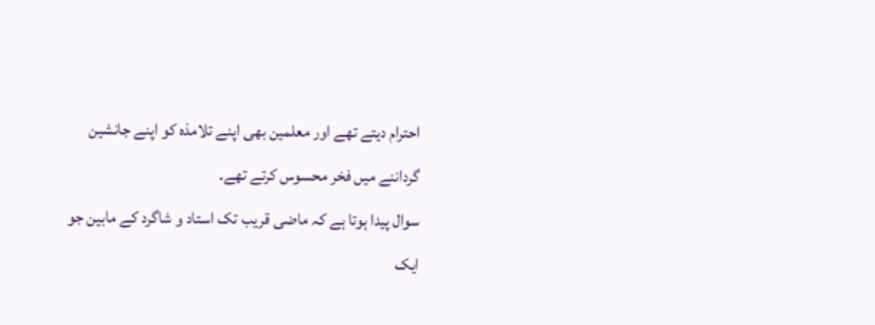احترام دیتے تھے اور معلمین بھی اپنے تلامذہ کو اپنے جانشین گرداننے میں فخر محسوس کرتے تھے۔
سوال پیدا ہوتا ہے کہ ماضی قریب تک استاد و شاگرد کے مابین جو ایک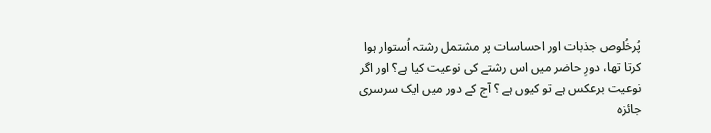پُرخُلوص جذبات اور احساسات پر مشتمل رشتہ اُستوار ہوا کرتا تھا، دورِ حاضر میں اس رشتے کی نوعیت کیا ہے؟ اور اگر نوعیت برعکس ہے تو کیوں ہے ؟ آج کے دور میں ایک سرسری جائزہ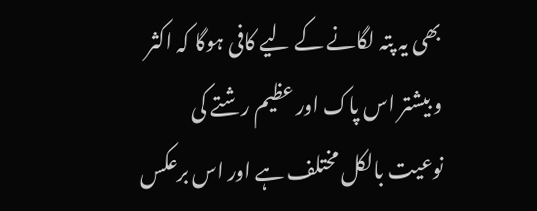بھی یہ پتہ لگانے کے لیے کافی ہوگا کہ اکثر و بیشتر اس پاک اور عظیم رشتے کی نوعیت بالکل مختلف ہے اور اس برعکس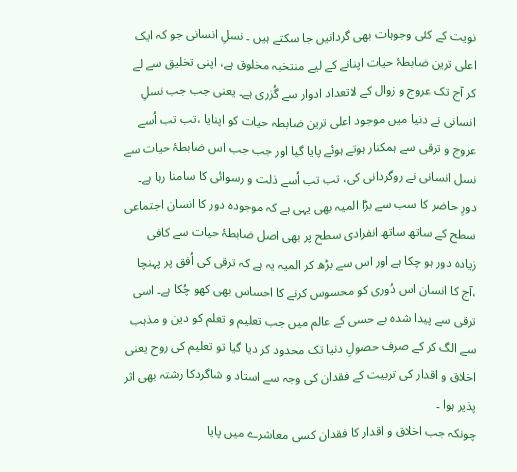نویت کے کئی وجوہات بھی گردانیں جا سکتے ہیں ۔ نسلِ انسانی جو کہ ایک اعلی ترین ضابطۂ حیات اپنانے کے لیے منتخبہ مخلوق ہے، اپنی تخلیق سے لے کر آج تک عروج و زوال کے لاتعداد ادوار سے گُزری ہے۔ یعنی جب جب نسلِ انسانی نے دنیا میں موجود اعلی ترین ضابطہ حیات کو اپنایا ،تب تب اُسے عروج و ترقی سے ہمکنار ہوتے ہوئے پایا گیا اور جب جب اس ضابطۂ حیات سے نسل انسانی نے روگردانی کی، تب تب اُسے ذلت و رسوائی کا سامنا رہا ہے۔ دورِ حاضر کا سب سے بڑا المیہ بھی یہی ہے کہ موجودہ دور کا انسان اجتماعی سطح کے ساتھ ساتھ انفرادی سطح پر بھی اصل ضابطۂ حیات سے کافی زیادہ دور ہو چکا ہے اور اس سے بڑھ کر المیہ یہ ہے کہ ترقی کی اُفق پر پہنچا ،آج کا انسان اس دُوری کو محسوس کرنے کا احساس بھی کھو چُکا ہے۔ اسی ترقی سے پیدا شدہ بے حسی کے عالم میں جب تعلیم و تعلم کو دین و مذہب سے الگ کر کے صرف حصولِ دنیا تک محدود کر دیا گیا تو تعلیم کی روح یعنی اخلاق و اقدار کی تربیت کے فقدان کی وجہ سے استاد و شاگردکا رشتہ بھی اثر پذیر ہوا ۔
چونکہ جب اخلاق و اقدار کا فقدان کسی معاشرے میں پایا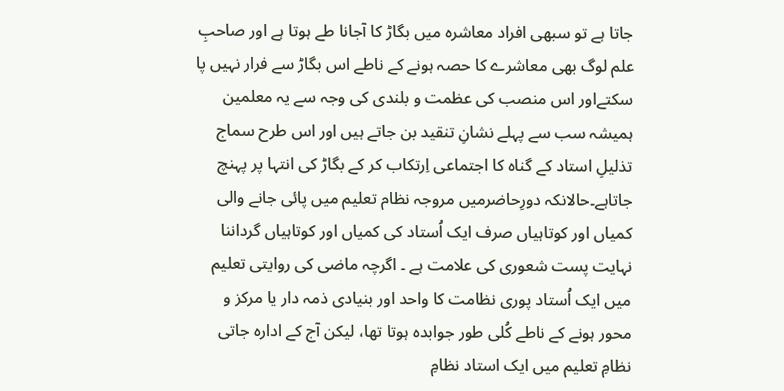جاتا ہے تو سبھی افراد معاشرہ میں بگاڑ کا آجانا طے ہوتا ہے اور صاحبِ علم لوگ بھی معاشرے کا حصہ ہونے کے ناطے اس بگاڑ سے فرار نہیں پا سکتےاور اس منصب کی عظمت و بلندی کی وجہ سے یہ معلمین ہمیشہ سب سے پہلے نشانِ تنقید بن جاتے ہیں اور اس طرح سماج تذلیلِ استاد کے گناہ کا اجتماعی اِرتکاب کر کے بگاڑ کی انتہا پر پہنچ جاتاہے۔حالانکہ دورِحاضرمیں مروجہ نظام تعلیم میں پائی جانے والی کمیاں اور کوتاہیاں صرف ایک اُستاد کی کمیاں اور کوتاہیاں گرداننا نہایت پست شعوری کی علامت ہے ۔ اگرچہ ماضی کی روایتی تعلیم میں ایک اُستاد پوری نظامت کا واحد اور بنیادی ذمہ دار یا مرکز و محور ہونے کے ناطے کُلی طور جوابدہ ہوتا تھا، لیکن آج کے ادارہ جاتی نظامِ تعلیم میں ایک استاد نظامِ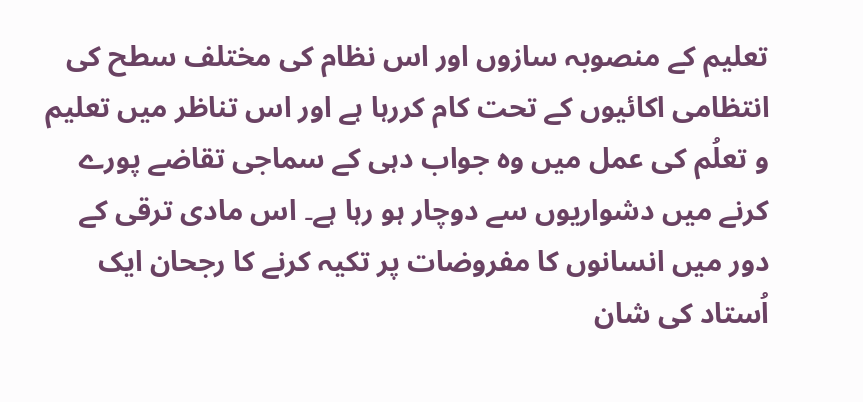تعلیم کے منصوبہ سازوں اور اس نظام کی مختلف سطح کی انتظامی اکائیوں کے تحت کام کررہا ہے اور اس تناظر میں تعلیم و تعلُم کی عمل میں وہ جواب دہی کے سماجی تقاضے پورے کرنے میں دشواریوں سے دوچار ہو رہا ہے۔ اس مادی ترقی کے دور میں انسانوں کا مفروضات پر تکیہ کرنے کا رجحان ایک اُستاد کی شان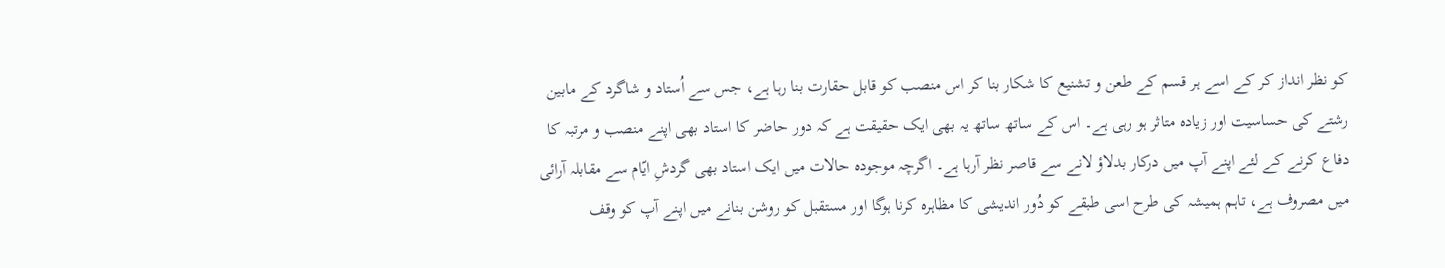کو نظر انداز کر کے اسے ہر قسم کے طعن و تشنیع کا شکار بنا کر اس منصب کو قابل حقارت بنا رہا ہے، جس سے اُستاد و شاگرد کے مابین رشتے کی حساسیت اور زیادہ متاثر ہو رہی ہے۔ اس کے ساتھ ساتھ یہ بھی ایک حقیقت ہے کہ دور حاضر کا استاد بھی اپنے منصب و مرتبہ کا دفاع کرنے کے لئے اپنے آپ میں درکار بدلاؤ لانے سے قاصر نظر آرہا ہے۔ اگرچہ موجودہ حالات میں ایک استاد بھی گردشِ ایّام سے مقابلہ آرائی میں مصروف ہے، تاہم ہمیشہ کی طرح اسی طبقے کو دُور اندیشی کا مظاہرہ کرنا ہوگا اور مستقبل کو روشن بنانے میں اپنے آپ کو وقف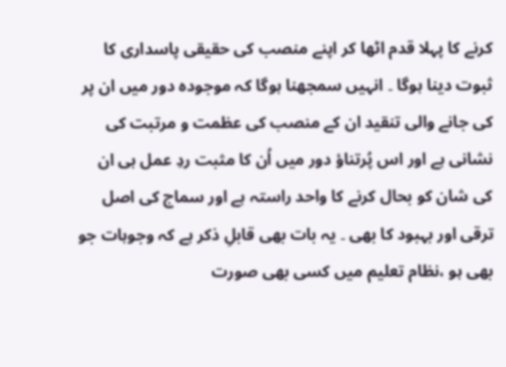کرنے کا پہلا قدم اٹھا کر اپنے منصب کی حقیقی پاسداری کا ثبوت دینا ہوگا ۔ انہیں سمجھنا ہوگا کہ موجودہ دور میں ان پر کی جانے والی تنقید ان کے منصب کی عظمت و مرتبت کی نشانی ہے اور اس پُرتناؤ دور میں اُن کا مثبت ردِ عمل ہی ان کی شان کو بحال کرنے کا واحد راستہ ہے اور سماج کی اصل ترقی اور بہبود کا بھی ۔ یہ بات بھی قابلِ ذکر ہے کہ وجوہات جو بھی ہو ،نظام تعلیم میں کسی بھی صورت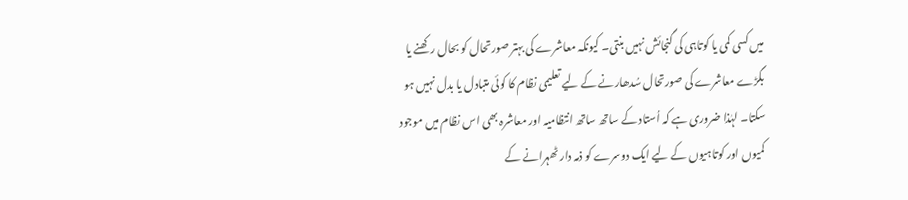میں کسی کمی یا کوتاہی کی گنجائش نہیں بنتی۔ کیونکہ معاشرے کی بہتر صورتحال کو بحال رکھنے یا بگڑے معاشرے کی صورتحال سُدھارنے کے لیے تعلیمی نظام کا کوئی متبادل یا بدل نہیں ہو سکتا۔ لہٰذا ضروری ہے کہ اُستاد کے ساتھ ساتھ انتظامیہ اور معاشرہ بھی اس نظام میں موجود کمیوں اور کوتاہیوں کے لیے ایک دوسرے کو ذمہ دار ٹھہرانے کے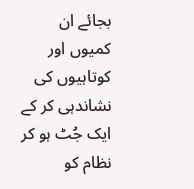بجائے ان کمیوں اور کوتاہیوں کی نشاندہی کر کے ایک جُٹ ہو کر نظام کو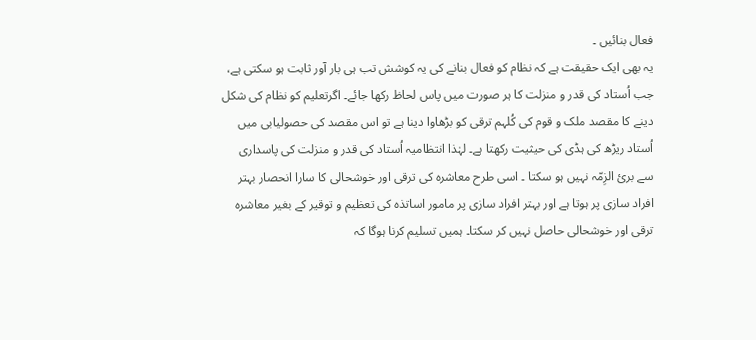فعال بنائیں ۔
یہ بھی ایک حقیقت ہے کہ نظام کو فعال بنانے کی یہ کوشش تب ہی بار آور ثابت ہو سکتی ہے، جب اُستاد کی قدر و منزلت کا ہر صورت میں پاس لحاظ رکھا جائے۔ اگرتعلیم کو نظام کی شکل دینے کا مقصد ملک و قوم کی کُلہم ترقی کو بڑھاوا دینا ہے تو اس مقصد کی حصولیابی میں اُستاد ریڑھ کی ہڈی کی حیثیت رکھتا ہے۔ لہٰذا انتظامیہ اُستاد کی قدر و منزلت کی پاسداری سے برئ الزِمّہ نہیں ہو سکتا ۔ اسی طرح معاشرہ کی ترقی اور خوشحالی کا سارا انحصار بہتر افراد سازی پر ہوتا ہے اور بہتر افراد سازی پر مامور اساتذہ کی تعظیم و توقیر کے بغیر معاشرہ ترقی اور خوشحالی حاصل نہیں کر سکتا۔ ہمیں تسلیم کرنا ہوگا کہ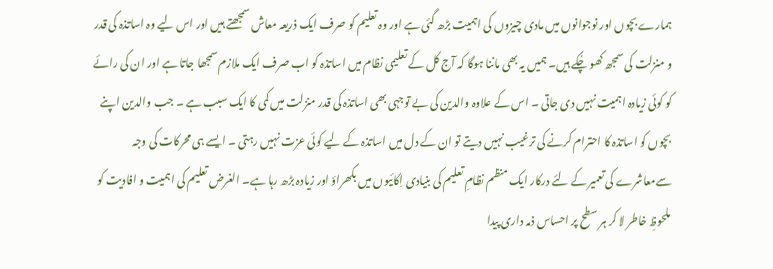ہمارے بچوں اور نوجوانوں میں مادی چیزوں کی اہمیت بڑھ گئی ہے اور وہ تعلیم کو صرف ایک ذریعہ معاش سمجھتے ہیں اور اس لیے وہ اساتذہ کی قدر و منزلت کی سمجھ کھو چُکے ہیں۔ ہمیں یہ بھی ماننا ہوگا کہ آج کل کے تعلیمی نظام میں اساتذہ کو اب صرف ایک ملازم سمجھا جاتا ہے اور ان کی رائے کو کوئی زیادہ اہمیت نہیں دی جاتی ۔ اس کے علاوہ والدین کی بے توجہی بھی اساتذہ کی قدر منزلت میں کمی کا ایک سبب ہے ۔ جب والدین اپنے بچوں کو اساتذہ کا احترام کرنے کی ترغیب نہیں دیتے تو ان کے دل میں اساتذہ کے لیے کوئی عزت نہیں رہتی ۔ ایسے ہی محرکات کی وجہ سےمعاشرے کی تعمیر کے لئے درکار ایک منظم نظامِ تعلیم کی بنیادی اِکائیوں میں بکھراؤ اور زیادہ بڑھ رہا ہے۔ الغرض تعلیم کی اہمیت و افادیت کو ملحوظِ خاطر لا کر ہر سطح پر احساس ذمہ داری پیدا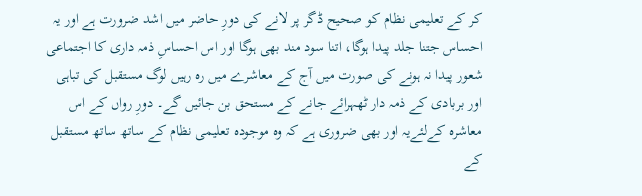کر کے تعلیمی نظام کو صحیح ڈگر پر لانے کی دورِ حاضر میں اشد ضرورت ہے اور یہ احساس جتنا جلد پیدا ہوگا، اتنا سود مند بھی ہوگا اور اس احساسِ ذمہ داری کا اجتماعی شعور پیدا نہ ہونے کی صورت میں آج کے معاشرے میں رہ رہیں لوگ مستقبل کی تباہی اور بربادی کے ذمہ دار ٹھہرائے جانے کے مستحق بن جائیں گے۔ دورِ رواں کے اس معاشرہ کےلئےیہ اور بھی ضروری ہے کہ وہ موجودہ تعلیمی نظام کے ساتھ ساتھ مستقبل کے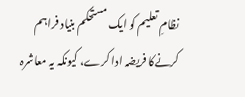نظامِ تعلیم کو ایک مستحکم بنیاد فراہم کرنےکا فریضہ ادا کرے، کیونکہ یہ معاشرہ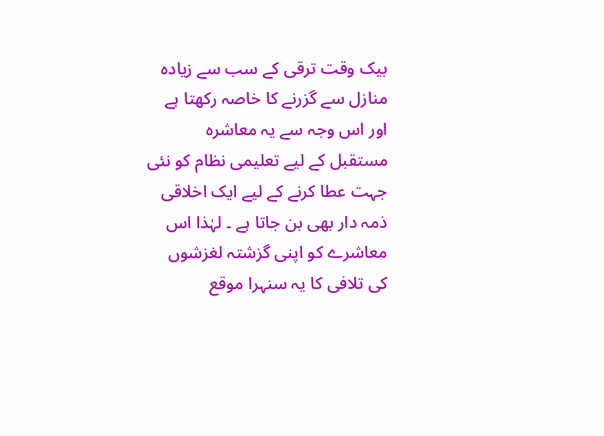بیک وقت ترقی کے سب سے زیادہ منازل سے گزرنے کا خاصہ رکھتا ہے اور اس وجہ سے یہ معاشرہ مستقبل کے لیے تعلیمی نظام کو نئی جہت عطا کرنے کے لیے ایک اخلاقی ذمہ دار بھی بن جاتا ہے ۔ لہٰذا اس معاشرے کو اپنی گزشتہ لغزشوں کی تلافی کا یہ سنہرا موقع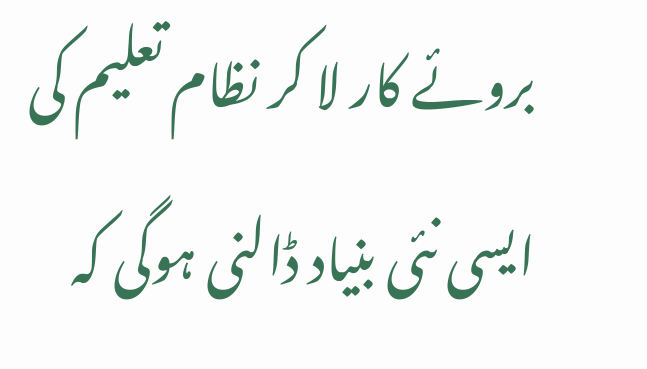بروئے کار لا کر نظام تعلیم کی ایسی نئی بنیاد ڈالنی ہوگی کہ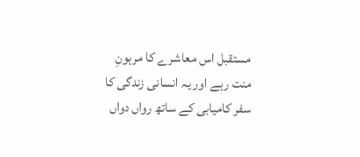مستقبل اس معاشرے کا مرہونِ منت رہے اور یہ انسانی زندگی کا سفر کامیابی کے ساتھ رواں دواں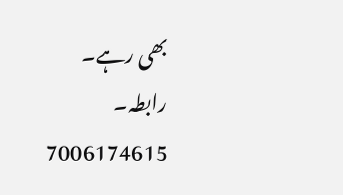بھی رہے۔
رابطہ۔ 7006174615